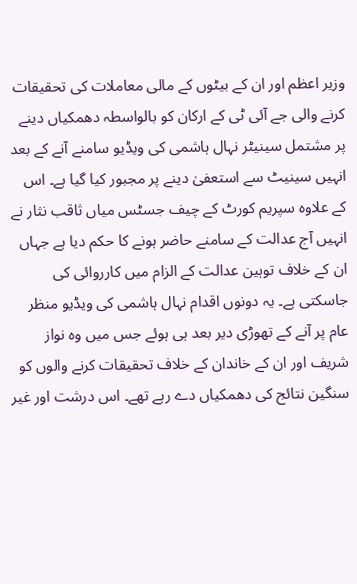وزیر اعظم اور ان کے بیٹوں کے مالی معاملات کی تحقیقات کرنے والی جے آئی ٹی کے ارکان کو بالواسطہ دھمکیاں دینے پر مشتمل سینیٹر نہال ہاشمی کی ویڈیو سامنے آنے کے بعد انہیں سینیٹ سے استعفیٰ دینے پر مجبور کیا گیا ہے۔ اس کے علاوہ سپریم کورٹ کے چیف جسٹس میاں ثاقب نثار نے انہیں آج عدالت کے سامنے حاضر ہونے کا حکم دیا ہے جہاں ان کے خلاف توہین عدالت کے الزام میں کارروائی کی جاسکتی ہے۔ یہ دونوں اقدام نہال ہاشمی کی ویڈیو منظر عام پر آنے کے تھوڑی دیر بعد ہی ہوئے جس میں وہ نواز شریف اور ان کے خاندان کے خلاف تحقیقات کرنے والوں کو سنگین نتائج کی دھمکیاں دے رہے تھے۔ اس درشت اور غیر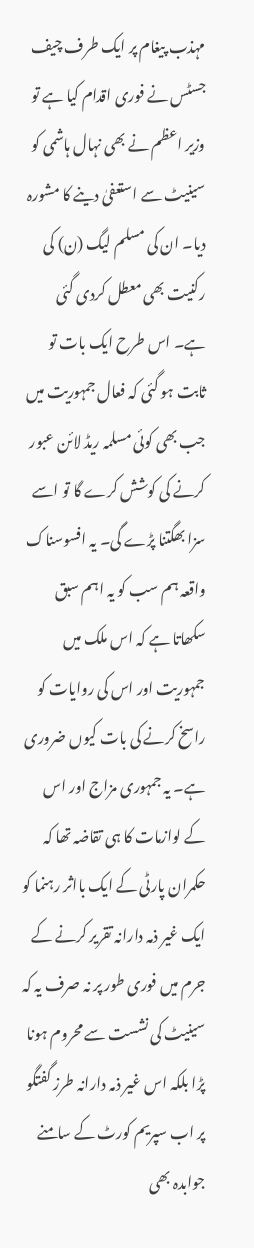مہذب پیغام پر ایک طرف چیف جسٹس نے فوری اقدام کیا ہے تو وزیر اعظم نے بھی نہال ہاشمی کو سینیٹ سے استعفیٰ دینے کا مشورہ دیا۔ ان کی مسلم لیگ (ن) کی رکنیت بھی معطل کردی گئی ہے۔ اس طرح ایک بات تو ثابت ہو گئی کہ فعال جمہوریت میں جب بھی کوئی مسلمہ ریڈ لائن عبور کرنے کی کوشش کرے گا تو اسے سزا بھگتنا پڑے گی۔ یہ افسوسناک واقعہ ہم سب کو یہ اہم سبق سکھاتا ہے کہ اس ملک میں جمہوریت اور اس کی روایات کو راسخ کرنے کی بات کیوں ضروری ہے۔ یہ جمہوری مزاج اور اس کے لوازمات کا ہی تقاضہ تھا کہ حکمران پارٹی کے ایک بااثر رہنما کو ایک غیر ذمہ دارانہ تقریر کرنے کے جرم میں فوری طور پر نہ صرف یہ کہ سینیٹ کی نشست سے محروم ہونا پڑا بلکہ اس غیر ذمہ دارانہ طرز گفتگو پر اب سپریم کورٹ کے سامنے جوابدہ بھی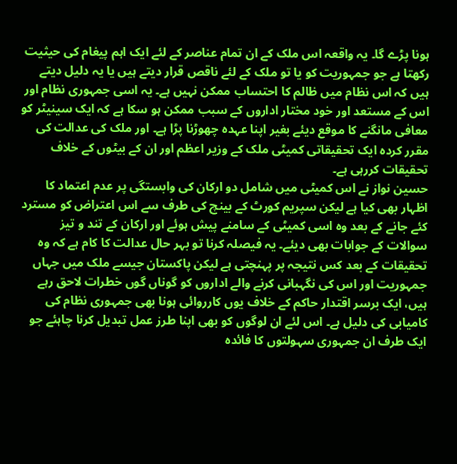ہونا پڑے گا۔ یہ واقعہ اس ملک کے ان تمام عناصر کے لئے ایک اہم پیغام کی حیثیت رکھتا ہے جو جمہوریت کو یا تو ملک کے لئے ناقص قرار دیتے ہیں یا یہ دلیل دیتے ہیں کہ اس نظام میں ظالم کا احتساب ممکن نہیں ہے۔ یہ اسی جمہوری نظام اور اس کے مستعد اور خود مختار اداروں کے سبب ممکن ہو سکا ہے کہ ایک سینیٹر کو معافی مانگنے کا موقع دیئے بغیر اپنا عہدہ چھوڑنا پڑا ہے۔ اور ملک کی عدالت کی مقرر کردہ ایک تحقیقاتی کمیٹی ملک کے وزیر اعظم اور ان کے بیٹوں کے خلاف تحقیقات کررہی ہے۔
حسین نواز نے اس کمیٹی میں شامل دو ارکان کی وابستگی پر عدم اعتماد کا اظہار بھی کیا ہے لیکن سپریم کورٹ کے بینچ کی طرف سے اس اعتراض کو مسترد کئے جانے کے بعد وہ اسی کمیٹی کے سامنے پیش ہوئے اور ارکان کے تند و تیز سوالات کے جوابات بھی دیئے۔ یہ فیصلہ کرنا تو بہر حال عدالت کا کام ہے کہ وہ تحقیقات کے بعد کس نتیجہ پر پہنچتی ہے لیکن پاکستان جیسے ملک میں جہاں جمہوریت اور اس کی نگہبانی کرنے والے اداروں کو گوناں گوں خطرات لاحق رہے ہیں، ایک برسر اقتدار حاکم کے خلاف یوں کارروائی ہونا بھی جمہوری نظام کی کامیابی کی دلیل ہے۔ اس لئے ان لوگوں کو بھی اپنا طرز عمل تبدیل کرنا چاہئے جو ایک طرف ان جمہوری سہولتوں کا فائدہ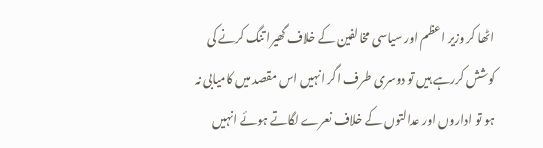اٹھا کر وزیر اعظم اور سیاسی مخالفین کے خلاف گھیرا تنگ کرنے کی کوشش کررہے ہیں تو دوسری طرف اگر انہیں اس مقصد میں کامیابی نہ ہو تو اداروں اور عدالتوں کے خلاف نعرے لگاتے ہوئے انہیں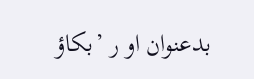بدعنوان او ر ’بکاؤ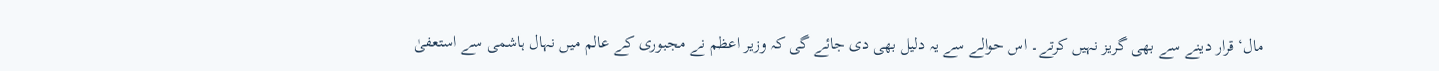مال‘ قرار دینے سے بھی گریز نہیں کرتے۔ اس حوالے سے یہ دلیل بھی دی جائے گی کہ وزیر اعظم نے مجبوری کے عالم میں نہال ہاشمی سے استعفیٰ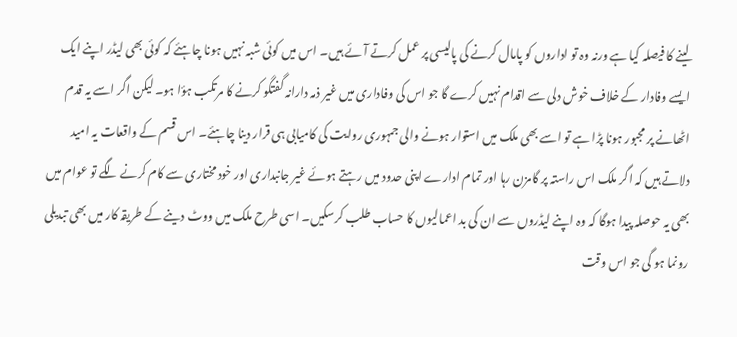لینے کا فیصلہ کیا ہے ورنہ وہ تو اداروں کو پامال کرنے کی پالیسی پر عمل کرتے آئے ہیں۔ اس میں کوئی شبہ نہیں ہونا چاہئے کہ کوئی بھی لیڈر اپنے ایک ایسے وفادار کے خلاف خوش دلی سے اقدام نہیں کرے گا جو اس کی وفاداری میں غیر ذمہ دارانہ گفتگو کرنے کا مرتکب ہؤا ہو۔ لیکن اگر اسے یہ قدم اٹھانے پر مجبور ہونا پڑا ہے تو اسے بھی ملک میں استوار ہونے والی جمہوری روایت کی کامیابی ہی قرار دینا چاہئے۔ اس قسم کے واقعات یہ امید دلاتے ہیں کہ اگر ملک اس راستہ پر گامزن رہا اور تمام ادارے اپنی حدود میں رہتے ہوئے غیر جانبداری اور خود مختاری سے کام کرنے لگے تو عوام میں بھی یہ حوصلہ پیدا ہوگا کہ وہ اپنے لیڈروں سے ان کی بد اعمالیوں کا حساب طلب کرسکیں۔ اسی طرح ملک میں ووٹ دینے کے طریقہ کار میں بھی تبدیلی رونما ہو گی جو اس وقت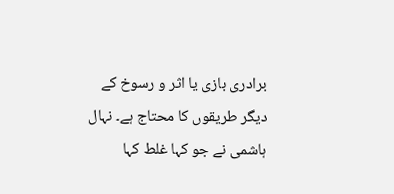برادری بازی یا اثر و رسوخ کے دیگر طریقوں کا محتاج ہے۔ نہال ہاشمی نے جو کہا غلط کہا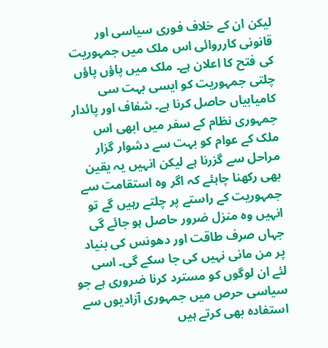لیکن ان کے خلاف فوری سیاسی اور قانونی کارروائی اس ملک میں جمہوریت کی فتح کا اعلان ہے۔ ملک میں پاؤں پاؤں چلتی جمہوریت کو ایسی بہت سی کامیابیاں حاصل کرنا ہے۔ شفاف اور پائدار جمہوری نظام کے سفر میں ابھی اس ملک کے عوام کو بہت سے دشوار گزار مراحل سے گزرنا ہے لیکن انہیں یہ یقین بھی رکھنا چاہئے کہ اگر وہ استقامت سے جمہوریت کے راستے پر چلتے رہیں گے تو انہیں وہ منزل ضرور حاصل ہو جائے گی جہاں صرف طاقت اور دھونس کی بنیاد پر من مانی نہیں کی جا سکے گی۔ اسی لئے ان لوگوں کو مسترد کرنا ضروری ہے جو سیاسی حرص میں جمہوری آزادیوں سے استفادہ بھی کرتے ہیں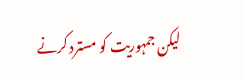لیکن جمہوریت کو مسترد کرنے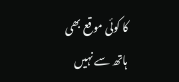کا کوئی موقع بھی ہاتھ سے نہیں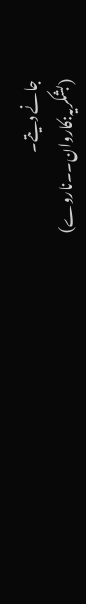جانے دیتے۔
(بشکریہ:کاروان۔۔ناروے)